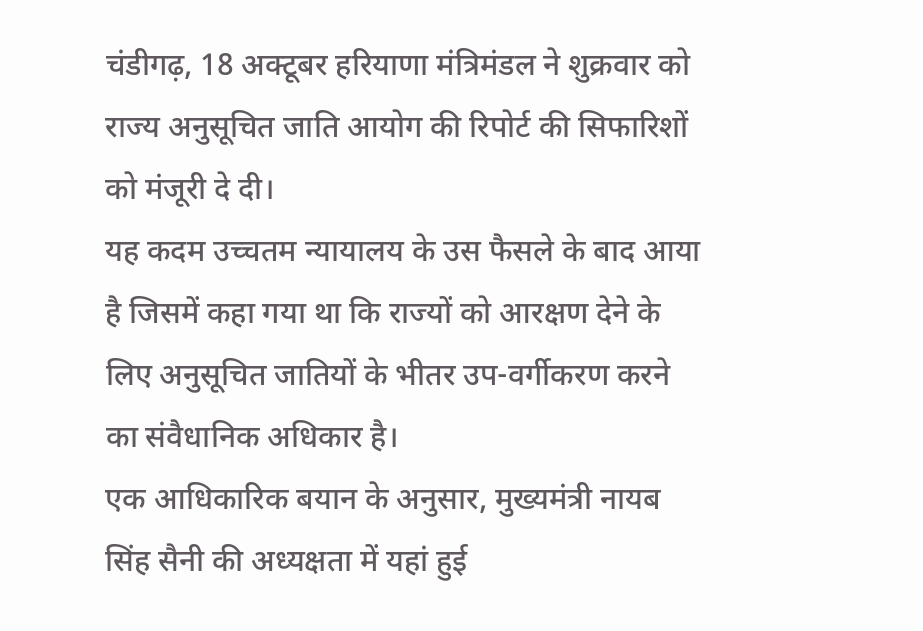चंडीगढ़, 18 अक्टूबर हरियाणा मंत्रिमंडल ने शुक्रवार को राज्य अनुसूचित जाति आयोग की रिपोर्ट की सिफारिशों को मंजूरी दे दी।
यह कदम उच्चतम न्यायालय के उस फैसले के बाद आया है जिसमें कहा गया था कि राज्यों को आरक्षण देने के लिए अनुसूचित जातियों के भीतर उप-वर्गीकरण करने का संवैधानिक अधिकार है।
एक आधिकारिक बयान के अनुसार, मुख्यमंत्री नायब सिंह सैनी की अध्यक्षता में यहां हुई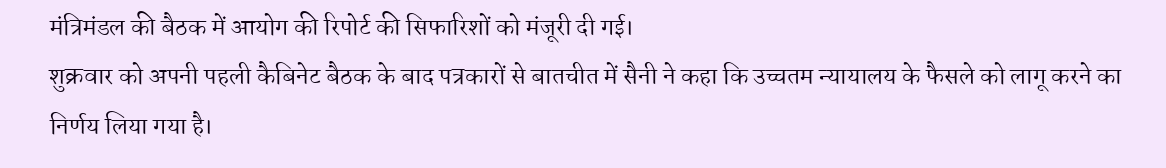मंत्रिमंडल की बैठक में आयोग की रिपोर्ट की सिफारिशों को मंजूरी दी गई।
शुक्रवार को अपनी पहली कैबिनेट बैठक के बाद पत्रकारों से बातचीत में सैनी ने कहा कि उच्चतम न्यायालय के फैसले को लागू करने का निर्णय लिया गया है।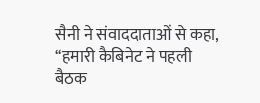सैनी ने संवाददाताओं से कहा, ‘‘हमारी कैबिनेट ने पहली बैठक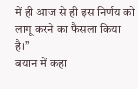में ही आज से ही इस निर्णय को लागू करने का फैसला किया है।’’
बयान में कहा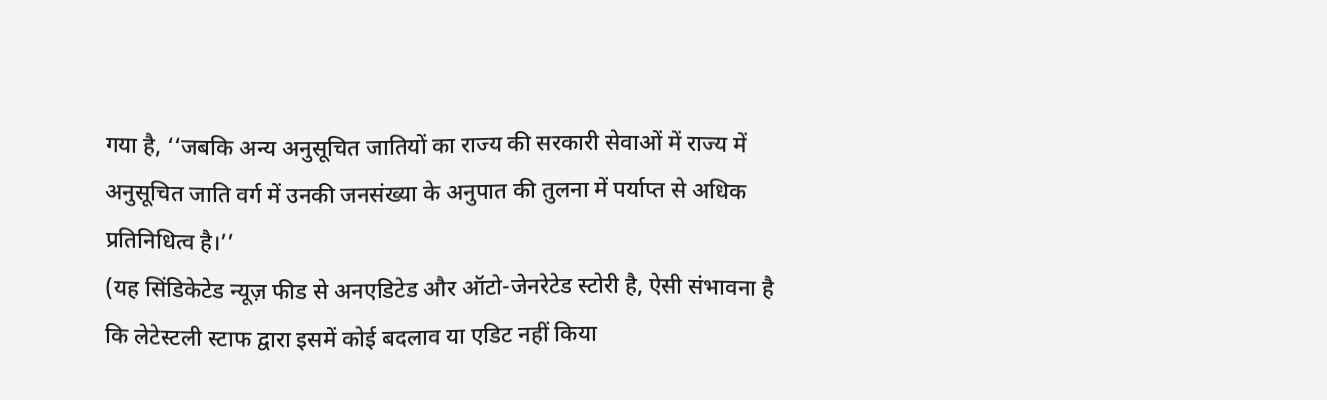गया है, ‘‘जबकि अन्य अनुसूचित जातियों का राज्य की सरकारी सेवाओं में राज्य में अनुसूचित जाति वर्ग में उनकी जनसंख्या के अनुपात की तुलना में पर्याप्त से अधिक प्रतिनिधित्व है।’’
(यह सिंडिकेटेड न्यूज़ फीड से अनएडिटेड और ऑटो-जेनरेटेड स्टोरी है, ऐसी संभावना है कि लेटेस्टली स्टाफ द्वारा इसमें कोई बदलाव या एडिट नहीं किया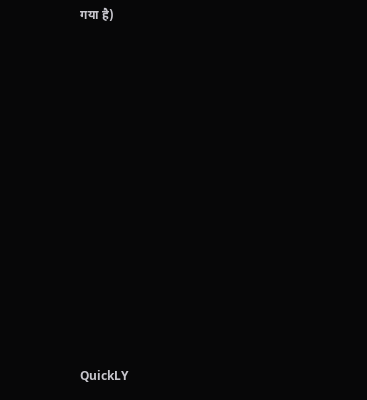गया है)












QuickLY